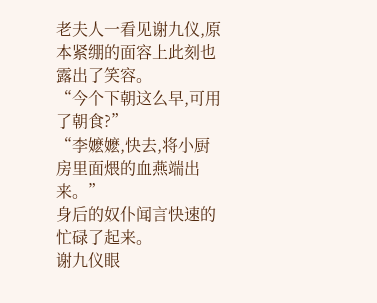老夫人一看见谢九仪,原本紧绷的面容上此刻也露出了笑容。
“今个下朝这么早,可用了朝食?”
“李嬷嬷,快去,将小厨房里面煨的血燕端出来。”
身后的奴仆闻言快速的忙碌了起来。
谢九仪眼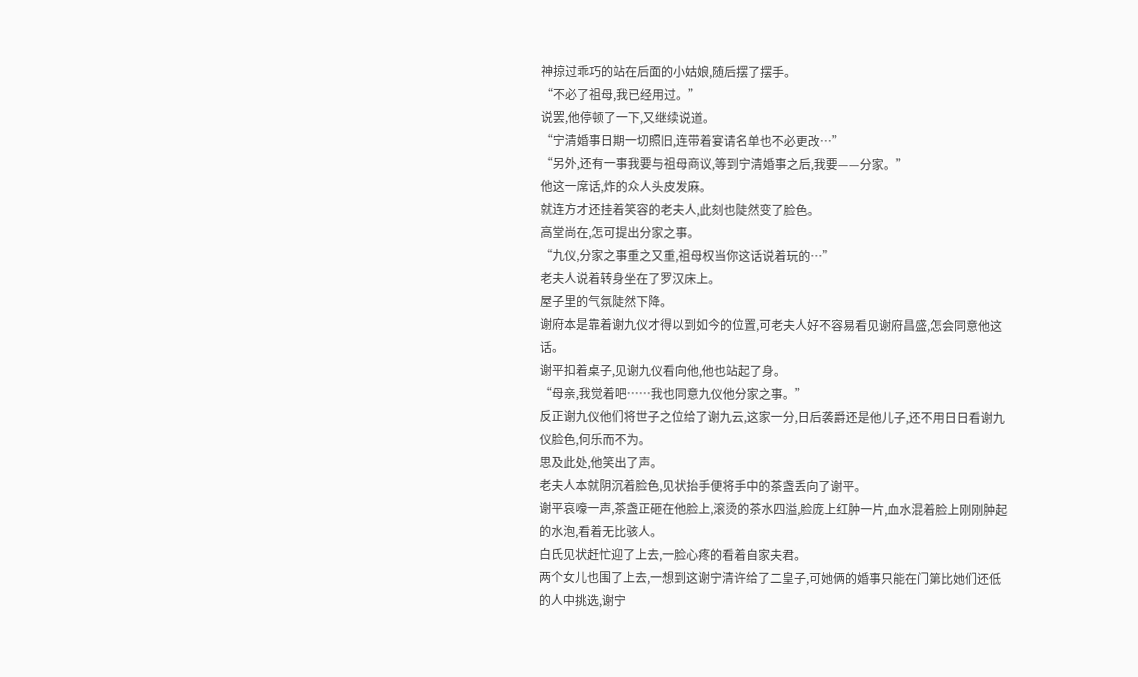神掠过乖巧的站在后面的小姑娘,随后摆了摆手。
“不必了祖母,我已经用过。”
说罢,他停顿了一下,又继续说道。
“宁清婚事日期一切照旧,连带着宴请名单也不必更改…”
“另外,还有一事我要与祖母商议,等到宁清婚事之后,我要——分家。”
他这一席话,炸的众人头皮发麻。
就连方才还挂着笑容的老夫人,此刻也陡然变了脸色。
高堂尚在,怎可提出分家之事。
“九仪,分家之事重之又重,祖母权当你这话说着玩的…”
老夫人说着转身坐在了罗汉床上。
屋子里的气氛陡然下降。
谢府本是靠着谢九仪才得以到如今的位置,可老夫人好不容易看见谢府昌盛,怎会同意他这话。
谢平扣着桌子,见谢九仪看向他,他也站起了身。
“母亲,我觉着吧……我也同意九仪他分家之事。”
反正谢九仪他们将世子之位给了谢九云,这家一分,日后袭爵还是他儿子,还不用日日看谢九仪脸色,何乐而不为。
思及此处,他笑出了声。
老夫人本就阴沉着脸色,见状抬手便将手中的茶盏丢向了谢平。
谢平哀嚎一声,茶盏正砸在他脸上,滚烫的茶水四溢,脸庞上红肿一片,血水混着脸上刚刚肿起的水泡,看着无比骇人。
白氏见状赶忙迎了上去,一脸心疼的看着自家夫君。
两个女儿也围了上去,一想到这谢宁清许给了二皇子,可她俩的婚事只能在门第比她们还低的人中挑选,谢宁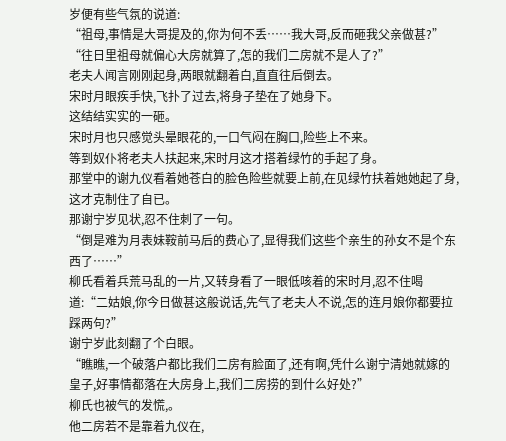岁便有些气氛的说道:
“祖母,事情是大哥提及的,你为何不丢……我大哥,反而砸我父亲做甚?”
“往日里祖母就偏心大房就算了,怎的我们二房就不是人了?”
老夫人闻言刚刚起身,两眼就翻着白,直直往后倒去。
宋时月眼疾手快,飞扑了过去,将身子垫在了她身下。
这结结实实的一砸。
宋时月也只感觉头晕眼花的,一口气闷在胸口,险些上不来。
等到奴仆将老夫人扶起来,宋时月这才搭着绿竹的手起了身。
那堂中的谢九仪看着她苍白的脸色险些就要上前,在见绿竹扶着她她起了身,这才克制住了自已。
那谢宁岁见状,忍不住刺了一句。
“倒是难为月表妹鞍前马后的费心了,显得我们这些个亲生的孙女不是个东西了……”
柳氏看着兵荒马乱的一片,又转身看了一眼低咳着的宋时月,忍不住喝道:“二姑娘,你今日做甚这般说话,先气了老夫人不说,怎的连月娘你都要拉踩两句?”
谢宁岁此刻翻了个白眼。
“瞧瞧,一个破落户都比我们二房有脸面了,还有啊,凭什么谢宁清她就嫁的皇子,好事情都落在大房身上,我们二房捞的到什么好处?”
柳氏也被气的发慌,。
他二房若不是靠着九仪在,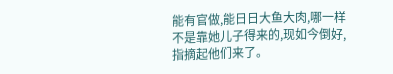能有官做,能日日大鱼大肉,哪一样不是靠她儿子得来的,现如今倒好,指摘起他们来了。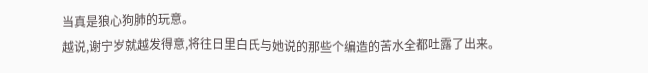当真是狼心狗肺的玩意。
越说,谢宁岁就越发得意,将往日里白氏与她说的那些个编造的苦水全都吐露了出来。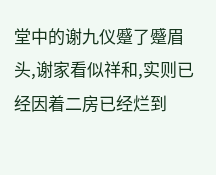堂中的谢九仪蹙了蹙眉头,谢家看似祥和,实则已经因着二房已经烂到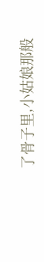了骨子里,小姑娘那般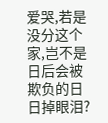爱哭,若是没分这个家,岂不是日后会被欺负的日日掉眼泪?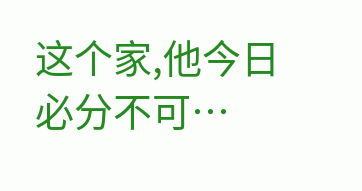这个家,他今日必分不可…